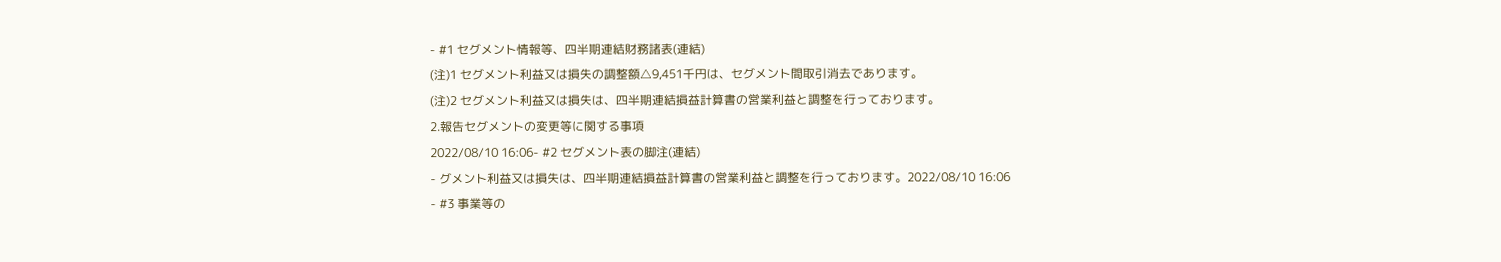- #1 セグメント情報等、四半期連結財務諸表(連結)
(注)1 セグメント利益又は損失の調整額△9,451千円は、セグメント間取引消去であります。
(注)2 セグメント利益又は損失は、四半期連結損益計算書の営業利益と調整を行っております。
2.報告セグメントの変更等に関する事項
2022/08/10 16:06- #2 セグメント表の脚注(連結)
- グメント利益又は損失は、四半期連結損益計算書の営業利益と調整を行っております。2022/08/10 16:06
- #3 事業等の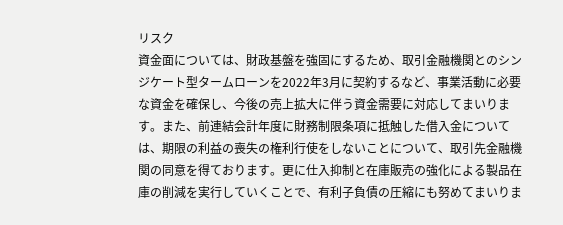リスク
資金面については、財政基盤を強固にするため、取引金融機関とのシンジケート型タームローンを2022年3月に契約するなど、事業活動に必要な資金を確保し、今後の売上拡大に伴う資金需要に対応してまいります。また、前連結会計年度に財務制限条項に抵触した借入金については、期限の利益の喪失の権利行使をしないことについて、取引先金融機関の同意を得ております。更に仕入抑制と在庫販売の強化による製品在庫の削減を実行していくことで、有利子負債の圧縮にも努めてまいりま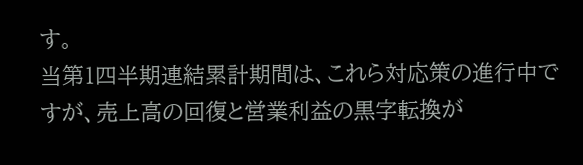す。
当第1四半期連結累計期間は、これら対応策の進行中ですが、売上高の回復と営業利益の黒字転換が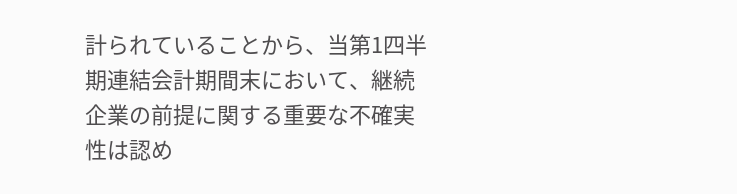計られていることから、当第1四半期連結会計期間末において、継続企業の前提に関する重要な不確実性は認め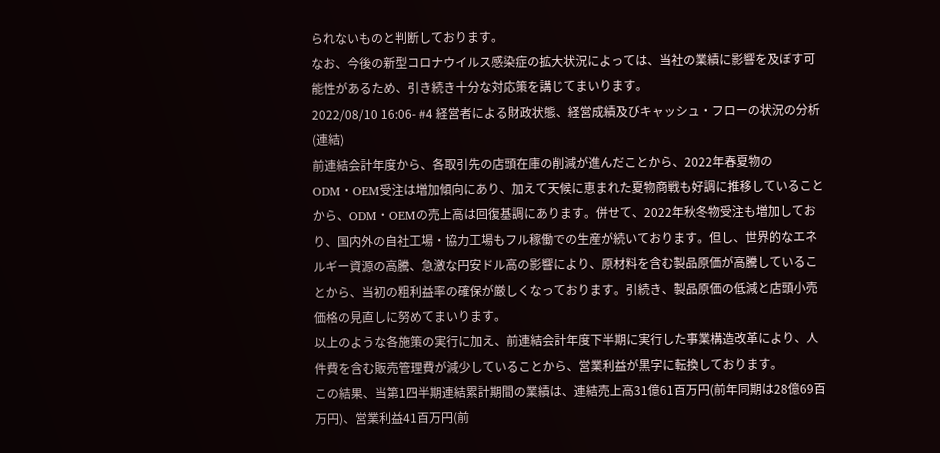られないものと判断しております。
なお、今後の新型コロナウイルス感染症の拡大状況によっては、当社の業績に影響を及ぼす可能性があるため、引き続き十分な対応策を講じてまいります。
2022/08/10 16:06- #4 経営者による財政状態、経営成績及びキャッシュ・フローの状況の分析(連結)
前連結会計年度から、各取引先の店頭在庫の削減が進んだことから、2022年春夏物のODM・OEM受注は増加傾向にあり、加えて天候に恵まれた夏物商戦も好調に推移していることから、ODM・OEMの売上高は回復基調にあります。併せて、2022年秋冬物受注も増加しており、国内外の自社工場・協力工場もフル稼働での生産が続いております。但し、世界的なエネルギー資源の高騰、急激な円安ドル高の影響により、原材料を含む製品原価が高騰していることから、当初の粗利益率の確保が厳しくなっております。引続き、製品原価の低減と店頭小売価格の見直しに努めてまいります。
以上のような各施策の実行に加え、前連結会計年度下半期に実行した事業構造改革により、人件費を含む販売管理費が減少していることから、営業利益が黒字に転換しております。
この結果、当第1四半期連結累計期間の業績は、連結売上高31億61百万円(前年同期は28億69百万円)、営業利益41百万円(前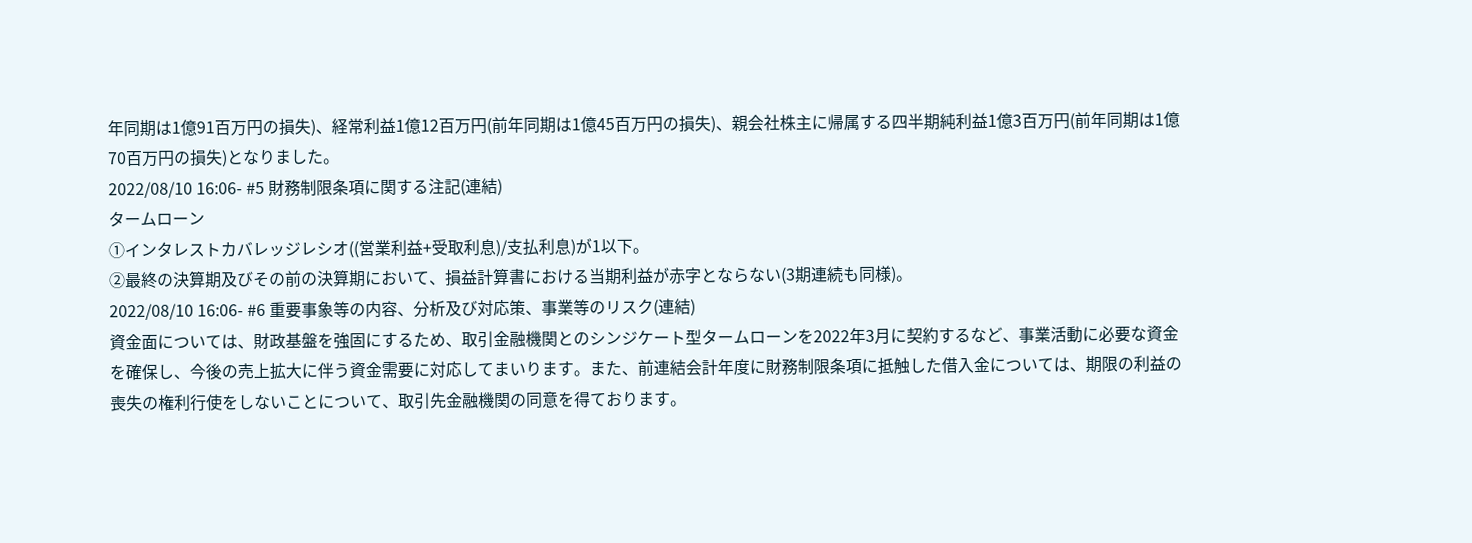年同期は1億91百万円の損失)、経常利益1億12百万円(前年同期は1億45百万円の損失)、親会社株主に帰属する四半期純利益1億3百万円(前年同期は1億70百万円の損失)となりました。
2022/08/10 16:06- #5 財務制限条項に関する注記(連結)
タームローン
①インタレストカバレッジレシオ((営業利益+受取利息)/支払利息)が1以下。
②最終の決算期及びその前の決算期において、損益計算書における当期利益が赤字とならない(3期連続も同様)。
2022/08/10 16:06- #6 重要事象等の内容、分析及び対応策、事業等のリスク(連結)
資金面については、財政基盤を強固にするため、取引金融機関とのシンジケート型タームローンを2022年3月に契約するなど、事業活動に必要な資金を確保し、今後の売上拡大に伴う資金需要に対応してまいります。また、前連結会計年度に財務制限条項に抵触した借入金については、期限の利益の喪失の権利行使をしないことについて、取引先金融機関の同意を得ております。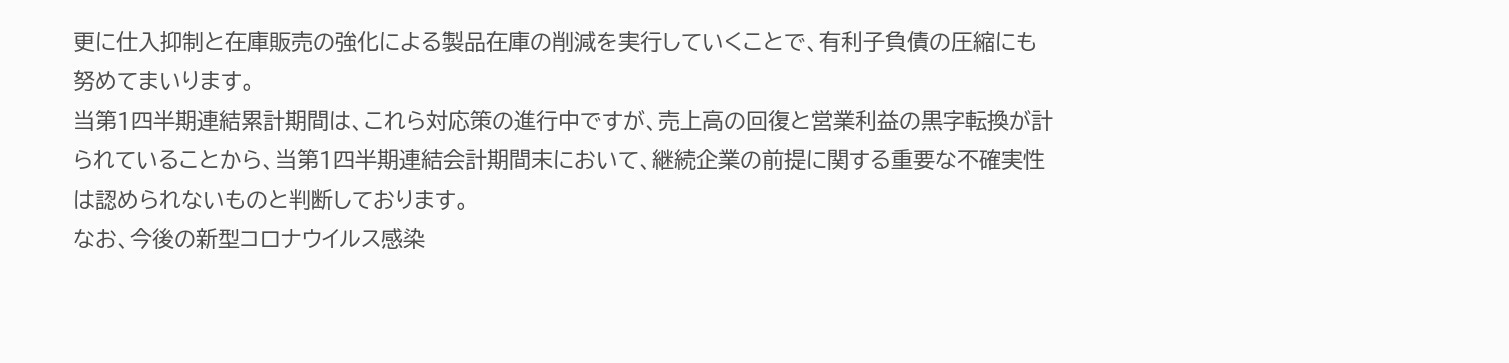更に仕入抑制と在庫販売の強化による製品在庫の削減を実行していくことで、有利子負債の圧縮にも努めてまいります。
当第1四半期連結累計期間は、これら対応策の進行中ですが、売上高の回復と営業利益の黒字転換が計られていることから、当第1四半期連結会計期間末において、継続企業の前提に関する重要な不確実性は認められないものと判断しております。
なお、今後の新型コロナウイルス感染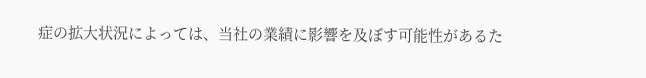症の拡大状況によっては、当社の業績に影響を及ぼす可能性があるた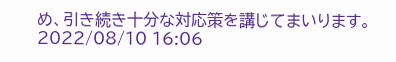め、引き続き十分な対応策を講じてまいります。
2022/08/10 16:06